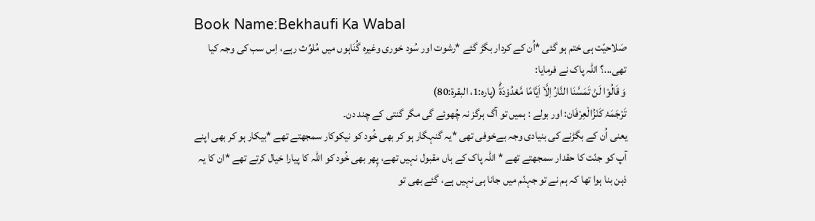Book Name:Bekhaufi Ka Wabal
صَلاحیّت ہی ختم ہو گئی *اُن کے کردار بگڑ گئے *رشوت اور سُود خوری وغیرہ گُنَاہوں میں مُلوِّث رہے، اِس سب کی وجہ کیا تھی...؟ اللہ پاک نے فرمایا:
وَ قَالُوْا لَنْ تَمَسَّنَا النَّارُ اِلَّاۤ اَیَّامًا مَّعْدُوْدَةًؕ (پارہ:1، البقرۃ:80)
تَرْجَمَۂ کَنْزُالْعِرْفَان: اور بولے : ہمیں تو آگ ہرگز نہ چُھوئے گی مگر گنتی کے چند دن۔
یعنی اُن کے بگڑنے کی بنیادی وجہ بےخوفی تھی *یہ گنہگار ہو کر بھی خُود کو نیکوکار سمجھتے تھے *بیکار ہو کر بھی اپنے آپ کو جنّت کا حقدار سمجھتے تھے * اللہ پاک کے ہاں مقبول نہیں تھے، پِھر بھی خُود کو اللہ کا پیارا خیال کرتے تھے *ان کا یہ ذہن بنا ہوا تھا کہ ہم نے تو جہنّم میں جانا ہی نہیں ہے، گئے بھی تو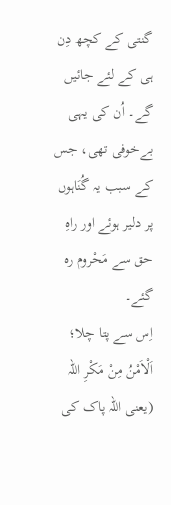گنتی کے کچھ دِن ہی کے لئے جائیں گے۔ اُن کی یہی بےخوفی تھی، جس کے سبب یہ گُنَاہوں پر دلیر ہوئے اور راہِ حق سے مَحْروم رہ گئے۔
اِس سے پتا چلا؛ اَلْاَمْنُ مِنْ مَکْرِ اللہ (یعنی اللہ پاک کی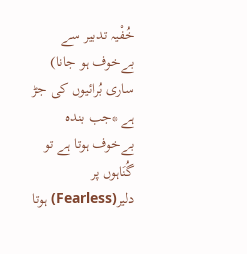خُفْیہ تدبیر سے بےخوف ہو جانا) ساری بُرائیوں کی جڑ ہے *جب بندہ بےخوف ہوتا ہے تو گُنَاہوں پر دلیر(Fearless) ہوتا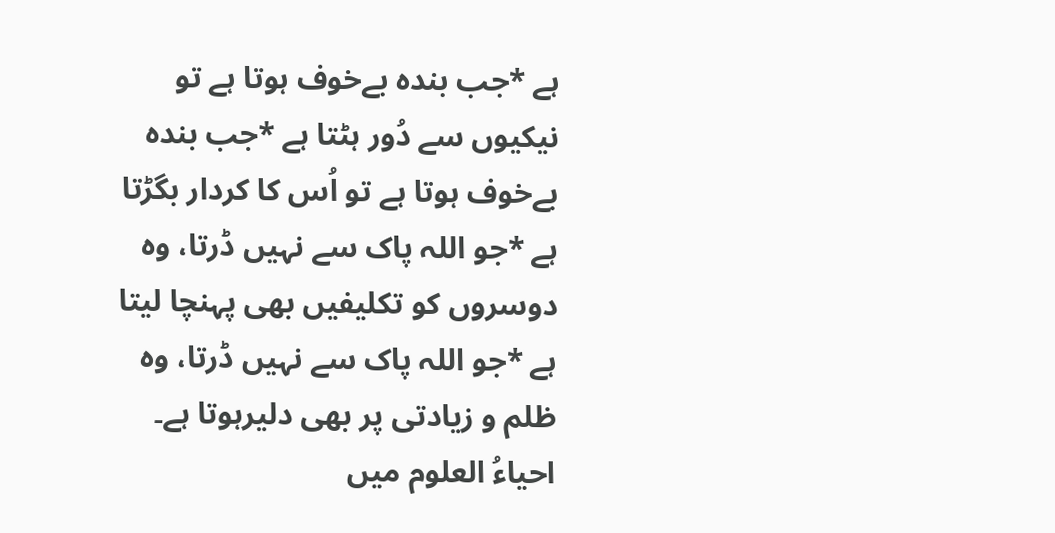ہے *جب بندہ بےخوف ہوتا ہے تو نیکیوں سے دُور ہٹتا ہے *جب بندہ بےخوف ہوتا ہے تو اُس کا کردار بگڑتا ہے *جو اللہ پاک سے نہیں ڈرتا، وہ دوسروں کو تکلیفیں بھی پہنچا لیتا ہے *جو اللہ پاک سے نہیں ڈرتا، وہ ظلم و زیادتی پر بھی دلیرہوتا ہے۔ احیاءُ العلوم میں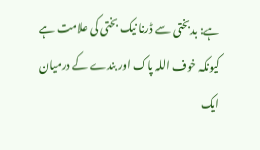ہے: بدبختی سے ڈرنا نیک بختی کی علامت ہے کیونکہ خوف اللہ پاک اور بندے کے درمیان ایک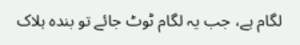لگام ہے، جب یہ لگام ٹوٹ جائے تو بندہ ہلاک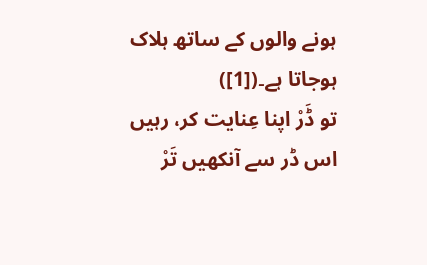ہونے والوں کے ساتھ ہلاک ہوجاتا ہے۔([1])
تو ڈَرْ اپنا عِنایت کر، رہیں اس ڈر سے آنکھیں تَرْ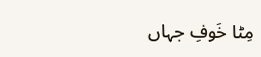مِٹا خَوفِ جہاں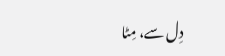دِل سے، مِٹا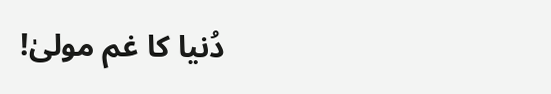دُنیا کا غم مولیٰ!